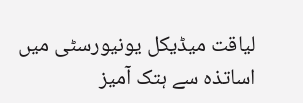لیاقت میڈیکل یونیورسٹی میں اساتذہ سے ہتک آمیز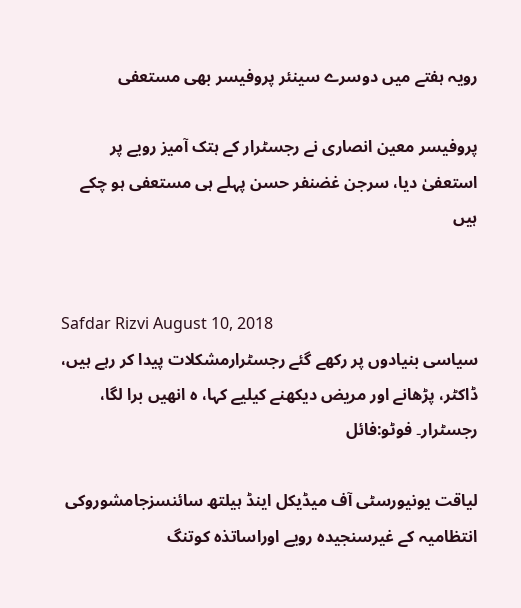رویہ ہفتے میں دوسرے سینئر پروفیسر بھی مستعفی

پروفیسر معین انصاری نے رجسٹرار کے ہتک آمیز رویے پر استعفیٰ دیا، سرجن غضنفر حسن پہلے ہی مستعفی ہو چکے ہیں


Safdar Rizvi August 10, 2018
سیاسی بنیادوں پر رکھے گئے رجسٹرارمشکلات پیدا کر رہے ہیں، ڈاکٹر، پڑھانے اور مریض دیکھنے کیلیے کہا، ہ انھیں برا لگا، رجسٹرار۔ فوٹو:فائل

لیاقت یونیورسٹی آف میڈیکل اینڈ ہیلتھ سائنسزجامشوروکی انتظامیہ کے غیرسنجیدہ رویے اوراساتذہ کوتنگ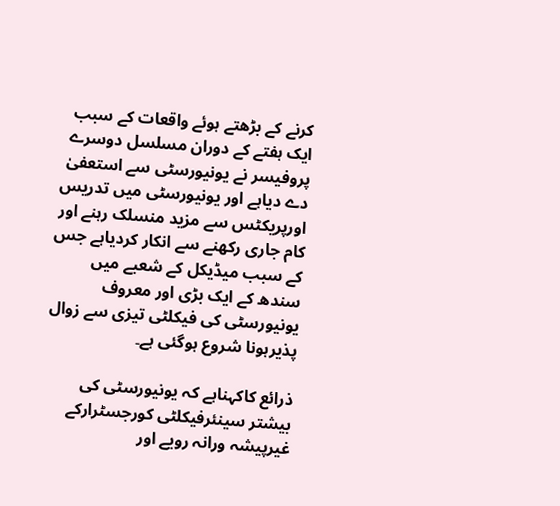کرنے کے بڑھتے ہوئے واقعات کے سبب ایک ہفتے کے دوران مسلسل دوسرے پروفیسر نے یونیورسٹی سے استعفیٰ دے دیاہے اور یونیورسٹی میں تدریس اورپریکٹس سے مزید منسلک رہنے اور کام جاری رکھنے سے انکار کردیاہے جس کے سبب میڈیکل کے شعبے میں سندھ کے ایک بڑی اور معروف یونیورسٹی کی فیکلٹی تیزی سے زوال پذیرہونا شروع ہوگئی ہے۔

ذرائع کاکہناہے کہ یونیورسٹی کی بیشتر سینئرفیکلٹی کورجسٹرارکے غیرپیشہ ورانہ رویے اور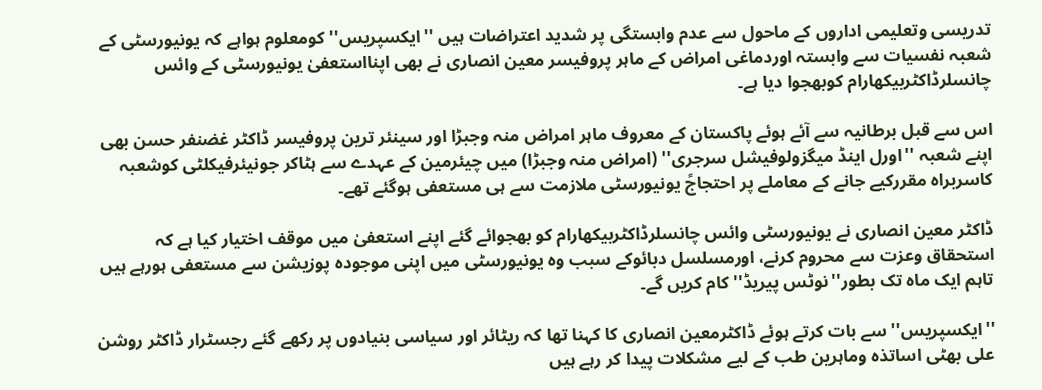تدریسی وتعلیمی اداروں کے ماحول سے عدم وابستگی پر شدید اعتراضات ہیں ''ایکسپریس'' کومعلوم ہواہے کہ یونیورسٹی کے شعبہ نفسیات سے وابستہ اوردماغی امراض کے ماہر پروفیسر معین انصاری نے بھی اپنااستعفیٰ یونیورسٹی کے وائس چانسلرڈاکٹربیکھارام کوبھجوا دیا ہے۔

اس سے قبل برطانیہ سے آئے ہوئے پاکستان کے معروف ماہر امراض منہ وجبڑا اور سینئر ترین پروفیسر ڈاکٹر غضنفر حسن بھی اپنے شعبہ ''اورل اینڈ میگزولوفیشل سرجری'' (امراض منہ وجبڑا) میں چیئرمین کے عہدے سے ہٹاکر جونیئرفیکلٹی کوشعبہ کاسربراہ مقررکیے جانے کے معاملے پر احتجاجً یونیورسٹی ملازمت سے ہی مستعفی ہوگئے تھے۔

ڈاکٹر معین انصاری نے یونیورسٹی وائس چانسلرڈاکٹربیکھارام کو بھجوائے گئے اپنے استعفیٰ میں موقف اختیار کیا ہے کہ استحقاق وعزت سے محروم کرنے، اورمسلسل دبائوکے سبب وہ یونیورسٹی میں اپنی موجودہ پوزیشن سے مستعفی ہورہے ہیں تاہم ایک ماہ تک بطور''نوٹس پیریڈ''کام کریں گے۔

''ایکسپریس'' سے بات کرتے ہوئے ڈاکٹرمعین انصاری کا کہنا تھا کہ ریٹائر اور سیاسی بنیادوں پر رکھے گئے رجسٹرار ڈاکٹر روشن علی بھٹی اساتذہ وماہرین طب کے لیے مشکلات پیدا کر رہے ہیں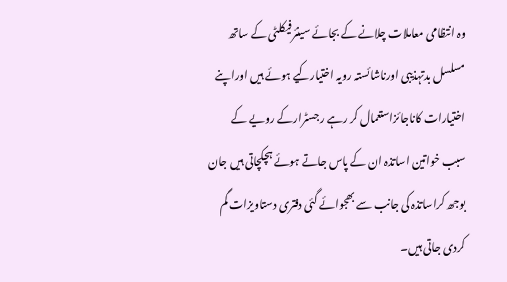وہ انتظامی معاملات چلانے کے بجائے سینئرفیکلٹی کے ساتھ مسلسل بدتہذیبی اورناشائستہ رویہ اختیارکیے ہوئے ہیں اوراپنے اختیارات کاناجائزاستعمال کر رہے رجسٹرارکے رویے کے سبب خواتین اساتذہ ان کے پاس جاتے ہوئے ہچکچاتی ہیں جان بوجھ کراساتذہ کی جانب سے بھجوائے گئی دفتری دستاویزات گم کردی جاتی ہیں۔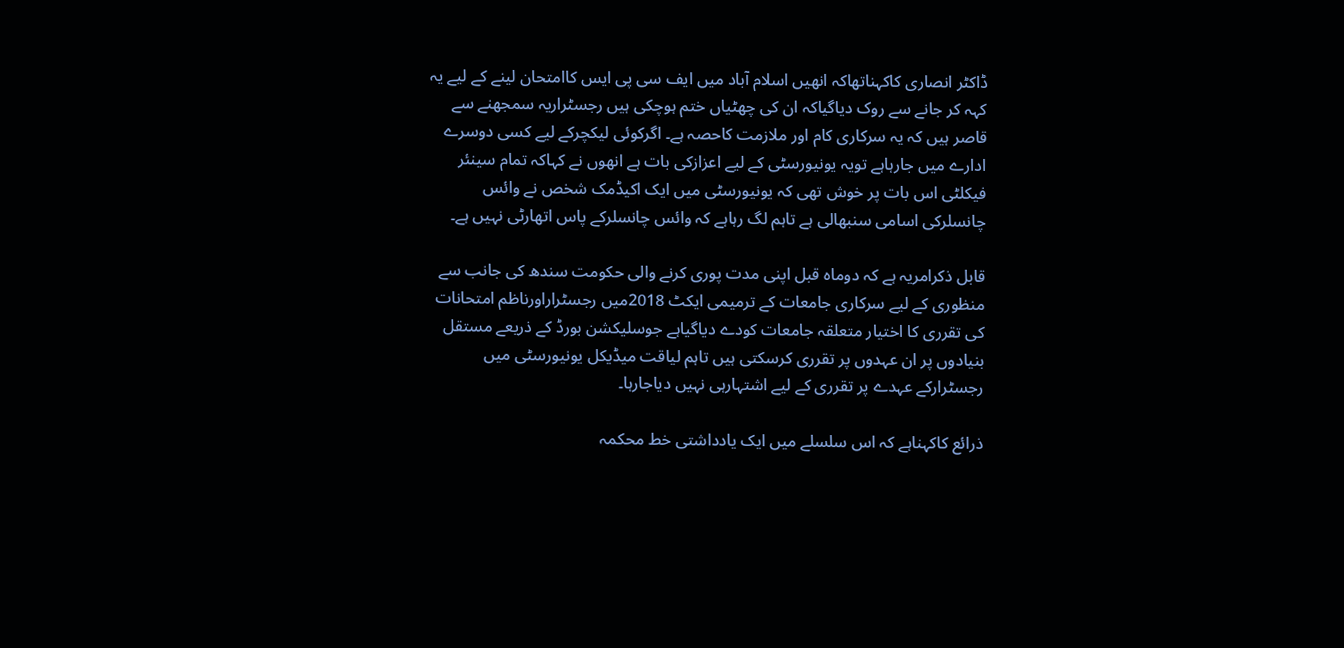ڈاکٹر انصاری کاکہناتھاکہ انھیں اسلام آباد میں ایف سی پی ایس کاامتحان لینے کے لیے یہ کہہ کر جانے سے روک دیاگیاکہ ان کی چھٹیاں ختم ہوچکی ہیں رجسٹراریہ سمجھنے سے قاصر ہیں کہ یہ سرکاری کام اور ملازمت کاحصہ ہے۔ اگرکوئی لیکچرکے لیے کسی دوسرے ادارے میں جارہاہے تویہ یونیورسٹی کے لیے اعزازکی بات ہے انھوں نے کہاکہ تمام سینئر فیکلٹی اس بات پر خوش تھی کہ یونیورسٹی میں ایک اکیڈمک شخص نے وائس چانسلرکی اسامی سنبھالی ہے تاہم لگ رہاہے کہ وائس چانسلرکے پاس اتھارٹی نہیں ہے۔

قابل ذکرامریہ ہے کہ دوماہ قبل اپنی مدت پوری کرنے والی حکومت سندھ کی جانب سے منظوری کے لیے سرکاری جامعات کے ترمیمی ایکٹ 2018میں رجسٹراراورناظم امتحانات کی تقرری کا اختیار متعلقہ جامعات کودے دیاگیاہے جوسلیکشن بورڈ کے ذریعے مستقل بنیادوں پر ان عہدوں پر تقرری کرسکتی ہیں تاہم لیاقت میڈیکل یونیورسٹی میں رجسٹرارکے عہدے پر تقرری کے لیے اشتہارہی نہیں دیاجارہا۔

ذرائع کاکہناہے کہ اس سلسلے میں ایک یادداشتی خط محکمہ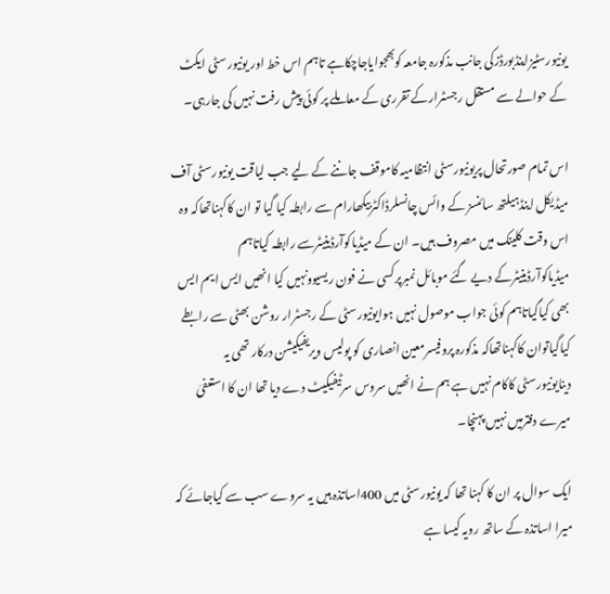یونیورسٹیزاینڈبورڈزکی جانب مذکورہ جامعہ کوبھجوایاجاچکاہے تاہم اس خط اور یونیورسٹی ایکٹ کے حوالے سے مستقل رجسٹرارکے تقرری کے معاملے پر کوئی پیش رفت نہیں کی جارہی۔

اس تمام صورتحال پریونیورسٹی انتظامیہ کاموقف جاننے کے لیے جب لیاقت یونیورسٹی آف میڈیکل اینڈہیلتھ سائنسز کے وائس چانسلرڈاکٹربیکھارام سے رابطہ کیا گیا تو ان کاکہناتھاکہ وہ اس وقت کلینک میں مصروف ہیں۔ ان کے میڈیاکوآرڈینیٹرسے رابطہ کیاتاہم میڈیاکوآرڈینیٹرکے دیے گئے موبائل نمبرپرکسی نے فون ریسیوونہیں کیا انھیں ایس ایم ایس بھی کیاگیاتاہم کوئی جواب موصول نہیں ہوایونیورسٹی کے رجسٹرار روشن بھٹی سے رابطے کیاگیاتوان کاکہناتھاکہ مذکورہ پروفیسرمعین انصاری کو پولیس ویریفیکیشن درکار تھی یہ دینایونیورسٹی کاکام نہیں ہے ہم نے انھیں سروس سرٹیفیکیٹ دے دیا تھا ان کا استعفیٰ میرے دفترمیں نہیں پہنچا۔

ایک سوال پر ان کا کہنا تھا کہ یونیورسٹی میں 400اساتذہ ہیں یہ سروے سب سے کیاجائے کہ میرا اساتذہ کے ساتھ رویہ کیسا ہے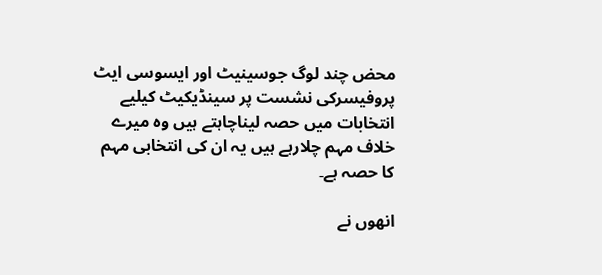محض چند لوگ جوسینیٹ اور ایسوسی ایٹ پروفیسرکی نشست پر سینڈیکیٹ کیلیے انتخابات میں حصہ لیناچاہتے ہیں وہ میرے خلاف مہم چلارہے ہیں یہ ان کی انتخابی مہم کا حصہ ہے۔

انھوں نے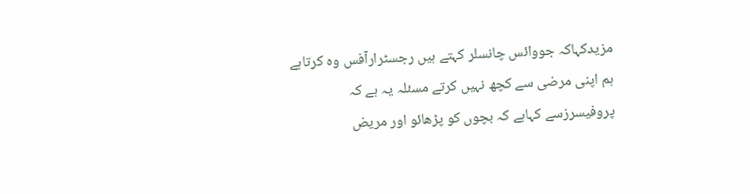مزیدکہاکہ جووائس چانسلر کہتے ہیں رجسٹرارآفس وہ کرتاہے ہم اپنی مرضی سے کچھ نہیں کرتے مسئلہ یہ ہے کہ پروفیسرزسے کہاہے کہ بچوں کو پڑھائو اور مریض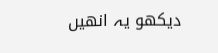دیکھو یہ انھیں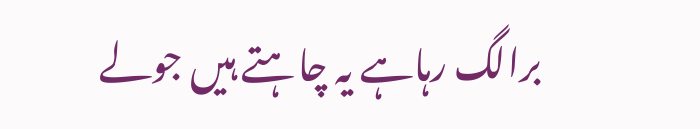برالگ رہاہے یہ چاہتے ہیں جولے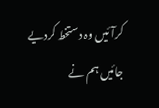کرآئیں وہ دستخط کردیے جائیں ہم نے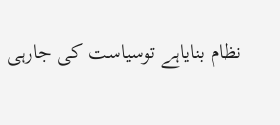نظام بنایاہے توسیاست کی جارہی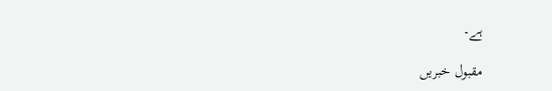ہے۔

مقبول خبریں